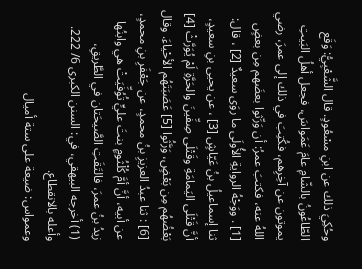وحُكِيَ ذلك عن ابنِ مسْعُودٍ. قال الشَّعْبِيُّ: وَقَع الطّاعُونُ بالشّامِ عامَ عَمَواسَ، فجعل أهلُ البَيتِ يموتون عن آخِرِهم، فكُتِبَ في ذلك إلى عمرَ، رضي اللهُ عنه، فكتبَ عمرُ: أن وَرِّثوا بعضَهم مِن بعضٍ [1] . ووَجْهُ الروايةِ الأُولَى ما روَى سعيدٌ [2] ، قال: ثنا إسماعيلُ بنُ عَيّاشٍ [3] ، عن يحيى بنِ سعيدٍ، أنَّ قَتْلَى اليَمامَةِ وقَتْلَى صِفِّينَ والحَرَّةِ لَمْ يُوَرَّثْ [4] بَعْضُهُم مِن بَعْضٍ، وَرَّثُوا [5] عَصَبَتَهُم الأحْياءَ. وقال [6] : ثنا عبدُ العزيزِ بنُ محمدٍ، عن جَعْفَرِ بنِ محمدٍ، عن أبيه، أنَّ أمَّ كُلْثُومٍ بنتَ عليٍّ تُوُفِّيَتْ هي وابنُها زيدُ بنُ عمرَ، فالتَقَتِ الصَّيحَتان في الطَّريقِ،
(1) أخرجه البيهقي، في: السنن الكبرى 6/ 222. وأعله بالانقطاع.
وعمواس: ضيعة على ستة أميال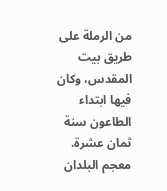من الرملة على طريق بيت المقدس، وكان فيها ابتداء الطاعون سنة ثمان عشرة. معجم البلدان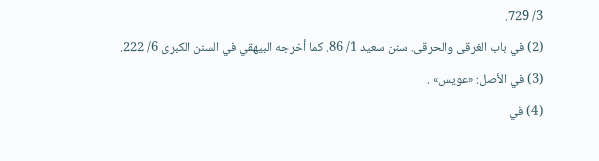3/ 729.
(2) في باب الغرقى والحرقى. سنن سعيد 1/ 86. كما أخرجه البيهقي في السنن الكبرى 6/ 222.
(3) في الأصل: «عويس» .
(4) في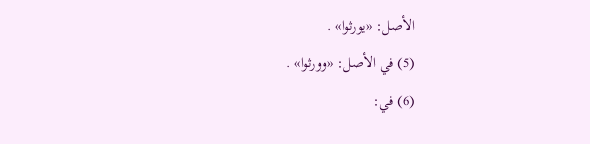الأصل: «يورثوا» .
(5) في الأصل: «وورثوا» .
(6) في: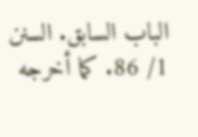الباب السابق. السنن 1/ 86. كما أخرجه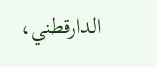الدارقطني،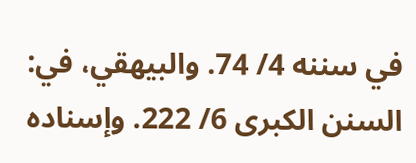في سننه 4/ 74. والبيهقي، في: السنن الكبرى 6/ 222. وإسناده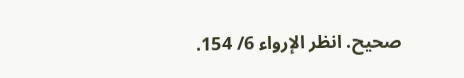صحيح. انظر الإرواء 6/ 154.